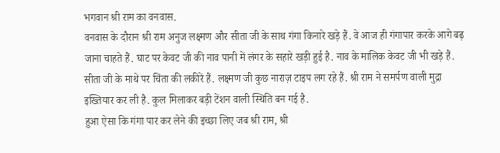भगवान श्री राम का वनवास.
वनवास के दौरान श्री राम अनुज लक्ष्मण और सीता जी के साथ गंगा किनारे खड़े हैं. वे आज ही गंगापार करके आगे बढ़ जाना चाहते हैं. घाट पर केवट जी की नाव पानी में लंगर के सहारे खड़ी हुई है. नाव के मालिक केवट जी भी खड़े हैं. सीता जी के माथे पर चिंता की लकीरें हैं. लक्ष्मण जी कुछ नाराज़ टाइप लग रहे हैं. श्री राम ने समर्पण वाली मुद्रा इख्तियार कर ली है. कुल मिलाकर बड़ी टेंशन वाली स्थिति बन गई है.
हुआ ऐसा कि गंगा पार कर लेने की इच्छा लिए जब श्री राम, श्री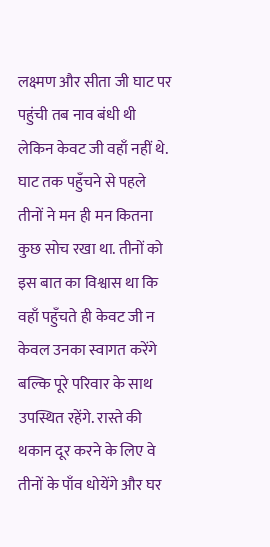लक्ष्मण और सीता जी घाट पर पहुंची तब नाव बंधी थी लेकिन केवट जी वहाँ नहीं थे. घाट तक पहुँचने से पहले तीनों ने मन ही मन कितना कुछ सोच रखा था. तीनों को इस बात का विश्वास था कि वहाँ पहुँचते ही केवट जी न केवल उनका स्वागत करेंगे बल्कि पूरे परिवार के साथ उपस्थित रहेंगे. रास्ते की थकान दूर करने के लिए वे तीनों के पाँव धोयेंगे और घर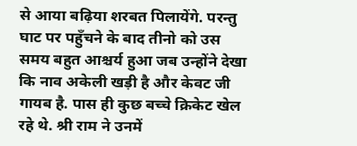से आया बढ़िया शरबत पिलायेंगे. परन्तु घाट पर पहुँचने के बाद तीनो को उस समय बहुत आश्चर्य हुआ जब उन्होंने देखा कि नाव अकेली खड़ी है और केवट जी गायब है. पास ही कुछ बच्चे क्रिकेट खेल रहे थे. श्री राम ने उनमें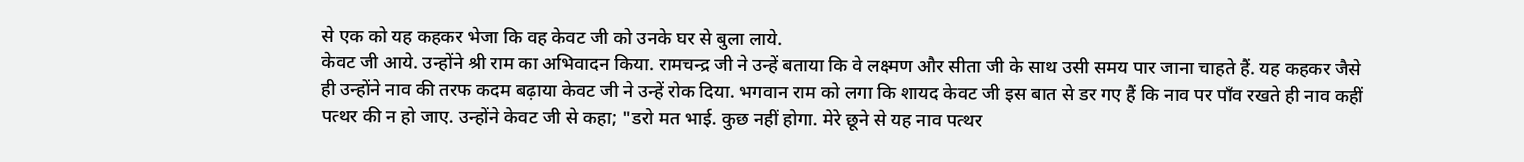से एक को यह कहकर भेजा कि वह केवट जी को उनके घर से बुला लाये.
केवट जी आये. उन्होंने श्री राम का अभिवादन किया. रामचन्द्र जी ने उन्हें बताया कि वे लक्ष्मण और सीता जी के साथ उसी समय पार जाना चाहते हैं. यह कहकर जैसे ही उन्होंने नाव की तरफ कदम बढ़ाया केवट जी ने उन्हें रोक दिया. भगवान राम को लगा कि शायद केवट जी इस बात से डर गए हैं कि नाव पर पाँव रखते ही नाव कहीं पत्थर की न हो जाए. उन्होंने केवट जी से कहा; "डरो मत भाई. कुछ नहीं होगा. मेरे छूने से यह नाव पत्थर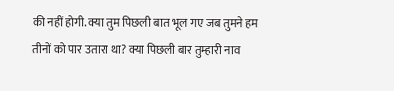की नहीं होगी. क्या तुम पिछली बात भूल गए जब तुमने हम तीनों को पार उतारा था? क्या पिछली बार तुम्हारी नाव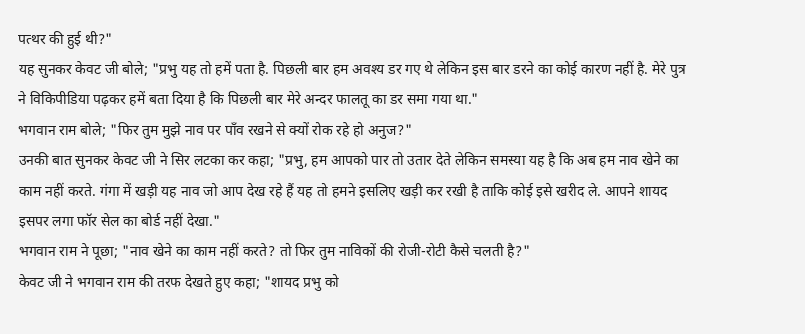पत्थर की हुई थी?"
यह सुनकर केवट जी बोले; "प्रभु यह तो हमें पता है. पिछली बार हम अवश्य डर गए थे लेकिन इस बार डरने का कोई कारण नहीं है. मेरे पुत्र ने विकिपीडिया पढ़कर हमें बता दिया है कि पिछली बार मेरे अन्दर फालतू का डर समा गया था."
भगवान राम बोले; "फिर तुम मुझे नाव पर पाँव रखने से क्यों रोक रहे हो अनुज?"
उनकी बात सुनकर केवट जी ने सिर लटका कर कहा; "प्रभु, हम आपको पार तो उतार देते लेकिन समस्या यह है कि अब हम नाव खेने का काम नहीं करते. गंगा में खड़ी यह नाव जो आप देख रहे हैं यह तो हमने इसलिए खड़ी कर रखी है ताकि कोई इसे खरीद ले. आपने शायद इसपर लगा फॉर सेल का बोर्ड नहीं देखा."
भगवान राम ने पूछा; "नाव खेने का काम नहीं करते? तो फिर तुम नाविकों की रोजी-रोटी कैसे चलती है?"
केवट जी ने भगवान राम की तरफ देखते हुए कहा; "शायद प्रभु को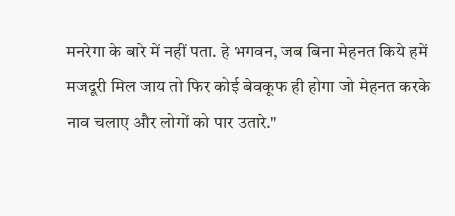मनरेगा के बारे में नहीं पता. हे भगवन, जब बिना मेहनत किये हमें मजदूरी मिल जाय तो फिर कोई बेवकूफ ही होगा जो मेहनत करके नाव चलाए और लोगों को पार उतारे."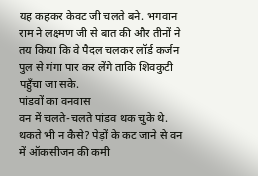यह कहकर केवट जी चलते बने. भगवान राम ने लक्ष्मण जी से बात की और तीनों ने तय किया कि वे पैदल चलकर लॉर्ड कर्जन पुल से गंगा पार कर लेंगे ताकि शिवकुटी पहुँचा जा सके.
पांडवों का वनवास
वन में चलते-चलते पांडव थक चुके थे. थकते भी न कैसे? पेड़ों के कट जाने से वन में ऑकसीजन की कमी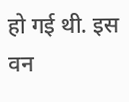हो गई थी. इस वन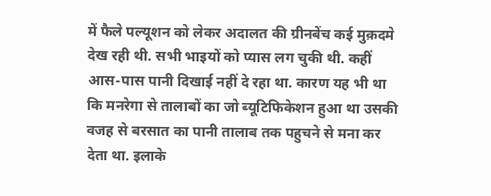में फैले पल्यूशन को लेकर अदालत की ग्रीनबेंच कई मुक़दमे देख रही थी. सभी भाइयों को प्यास लग चुकी थी. कहीं आस-पास पानी दिखाई नहीं दे रहा था. कारण यह भी था कि मनरेगा से तालाबों का जो ब्यूटिफिकेशन हुआ था उसकी वजह से बरसात का पानी तालाब तक पहुचने से मना कर देता था. इलाके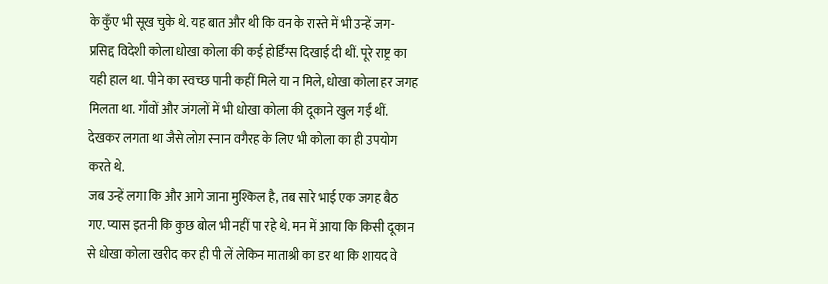के कुँए भी सूख चुके थे. यह बात और थी कि वन के रास्ते में भी उन्हें जग-प्रसिद्द विदेशी कोला धोखा कोला की कई होर्डिंग्स दिखाई दी थीं. पूरे राष्ट्र का यही हाल था. पीने का स्वच्छ पानी कहीं मिले या न मिले, धोखा कोला हर जगह मिलता था. गाँवों और जंगलों में भी धोखा कोला की दूकाने खुल गईं थीं. देखकर लगता था जैसे लोग़ स्नान वगैरह के लिए भी कोला का ही उपयोग करते थे.
जब उन्हें लगा कि और आगे जाना मुश्किल है, तब सारे भाई एक जगह बैठ गए. प्यास इतनी कि कुछ बोल भी नहीं पा रहे थे. मन में आया कि किसी दूकान से धोखा कोला खरीद कर ही पी लें लेकिन माताश्री का डर था कि शायद वे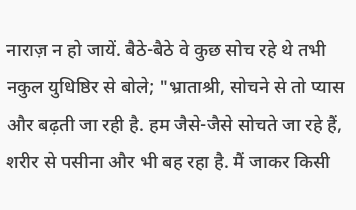नाराज़ न हो जायें. बैठे-बैठे वे कुछ सोच रहे थे तभी नकुल युधिष्ठिर से बोले; "भ्राताश्री, सोचने से तो प्यास और बढ़ती जा रही है. हम जैसे-जैसे सोचते जा रहे हैं, शरीर से पसीना और भी बह रहा है. मैं जाकर किसी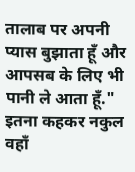तालाब पर अपनी प्यास बुझाता हूँ और आपसब के लिए भी पानी ले आता हूँ."
इतना कहकर नकुल वहाँ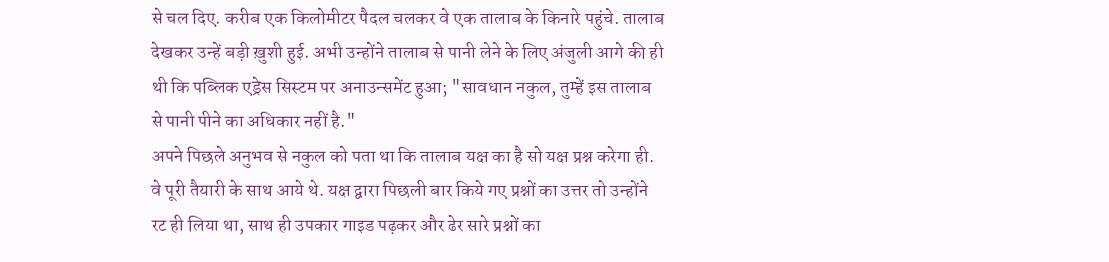से चल दिए. करीब एक किलोमीटर पैदल चलकर वे एक तालाब के किनारे पहुंचे. तालाब देखकर उन्हें बड़ी ख़ुशी हुई. अभी उन्होंने तालाब से पानी लेने के लिए अंजुली आगे की ही थी कि पब्लिक एड्रेस सिस्टम पर अनाउन्समेंट हुआ; "सावधान नकुल, तुम्हें इस तालाब से पानी पीने का अधिकार नहीं है."
अपने पिछले अनुभव से नकुल को पता था कि तालाब यक्ष का है सो यक्ष प्रश्न करेगा ही. वे पूरी तैयारी के साथ आये थे. यक्ष द्वारा पिछली बार किये गए प्रश्नों का उत्तर तो उन्होंने रट ही लिया था, साथ ही उपकार गाइड पढ़कर और ढेर सारे प्रश्नों का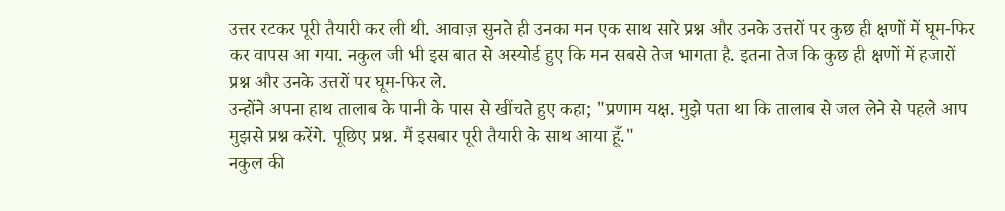उत्तर रटकर पूरी तैयारी कर ली थी. आवाज़ सुनते ही उनका मन एक साथ सारे प्रश्न और उनके उत्तरों पर कुछ ही क्षणों में घूम-फिर कर वापस आ गया. नकुल जी भी इस बात से अस्योर्ड हुए कि मन सबसे तेज भागता है. इतना तेज कि कुछ ही क्षणों में हजारों प्रश्न और उनके उत्तरों पर घूम-फिर ले.
उन्होंने अपना हाथ तालाब के पानी के पास से खींचते हुए कहा; "प्रणाम यक्ष. मुझे पता था कि तालाब से जल लेने से पहले आप मुझसे प्रश्न करेंगे. पूछिए प्रश्न. मैं इसबार पूरी तैयारी के साथ आया हूँ."
नकुल की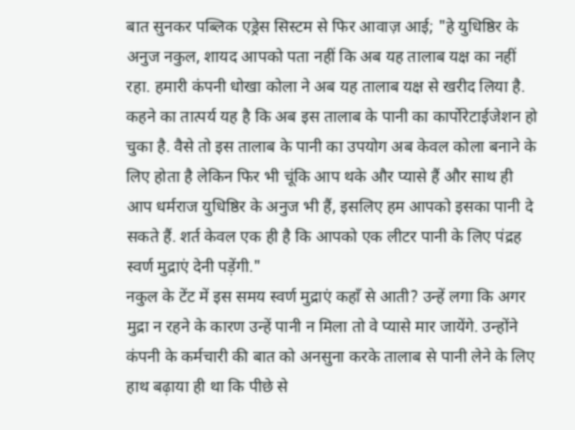बात सुनकर पब्लिक एड्रेस सिस्टम से फिर आवाज़ आई; "हे युधिष्ठिर के अनुज नकुल, शायद आपको पता नहीं कि अब यह तालाब यक्ष का नहीं रहा. हमारी कंपनी धोखा कोला ने अब यह तालाब यक्ष से खरीद लिया है. कहने का तात्पर्य यह है कि अब इस तालाब के पानी का कार्पोरेटाईजेशन हो चुका है. वैसे तो इस तालाब के पानी का उपयोग अब केवल कोला बनाने के लिए होता है लेकिन फिर भी चूंकि आप थके और प्यासे हैं और साथ ही आप धर्मराज युधिष्ठिर के अनुज भी हैं, इसलिए हम आपको इसका पानी दे सकते हैं. शर्त केवल एक ही है कि आपको एक लीटर पानी के लिए पंद्रह स्वर्ण मुद्राएं देनी पड़ेंगी."
नकुल के टेंट में इस समय स्वर्ण मुद्राएं कहाँ से आती? उन्हें लगा कि अगर मुद्रा न रहने के कारण उन्हें पानी न मिला तो वे प्यासे मार जायेंगे. उन्होंने कंपनी के कर्मचारी की बात को अनसुना करके तालाब से पानी लेने के लिए हाथ बढ़ाया ही था कि पीछे से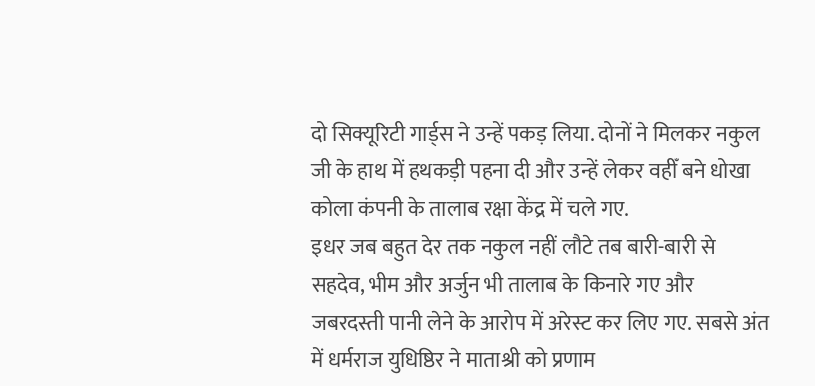दो सिक्यूरिटी गार्ड्स ने उन्हें पकड़ लिया. दोनों ने मिलकर नकुल जी के हाथ में हथकड़ी पहना दी और उन्हें लेकर वहीँ बने धोखा कोला कंपनी के तालाब रक्षा केंद्र में चले गए.
इधर जब बहुत देर तक नकुल नहीं लौटे तब बारी-बारी से सहदेव, भीम और अर्जुन भी तालाब के किनारे गए और जबरदस्ती पानी लेने के आरोप में अरेस्ट कर लिए गए. सबसे अंत में धर्मराज युधिष्ठिर ने माताश्री को प्रणाम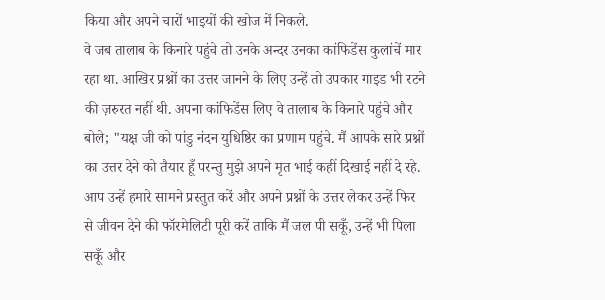किया और अपने चारों भाइयों की खोज में निकले.
वे जब तालाब के किनारे पहुंचे तो उनके अन्दर उनका कांफिडेंस कुलांचें मार रहा था. आखिर प्रश्नों का उत्तर जानने के लिए उन्हें तो उपकार गाइड भी रटने की ज़रुरत नहीं थी. अपना कांफिडेंस लिए वे तालाब के किनारे पहुंचे और बोले; "यक्ष जी को पांडु नंदन युधिष्ठिर का प्रणाम पहुंचे. मैं आपके सारे प्रश्नों का उत्तर देने को तैयार हूँ परन्तु मुझे अपने मृत भाई कहीं दिखाई नहीं दे रहे. आप उन्हें हमारे सामने प्रस्तुत करें और अपने प्रश्नों के उत्तर लेकर उन्हें फिर से जीवन देने की फॉरमेलिटी पूरी करें ताकि मैं जल पी सकूँ, उन्हें भी पिला सकूँ और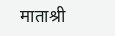माताश्री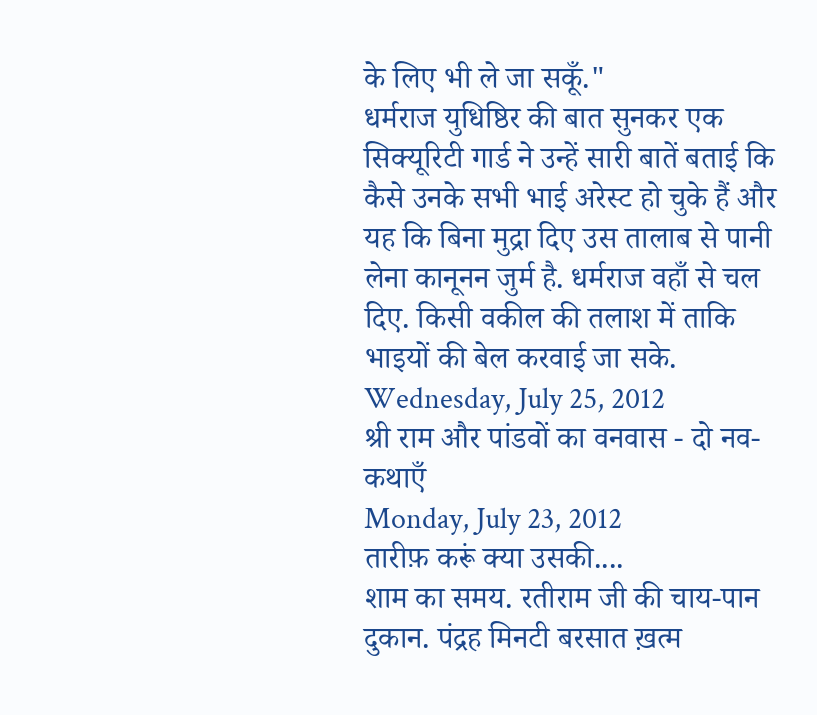के लिए भी ले जा सकूँ."
धर्मराज युधिष्ठिर की बात सुनकर एक सिक्यूरिटी गार्ड ने उन्हें सारी बातें बताई कि कैसे उनके सभी भाई अरेस्ट हो चुके हैं और यह कि बिना मुद्रा दिए उस तालाब से पानी लेना कानूनन जुर्म है. धर्मराज वहाँ से चल दिए. किसी वकील की तलाश में ताकि भाइयों की बेल करवाई जा सके.
Wednesday, July 25, 2012
श्री राम और पांडवों का वनवास - दो नव-कथाएँ
Monday, July 23, 2012
तारीफ़ करूं क्या उसकी....
शाम का समय. रतीराम जी की चाय-पान दुकान. पंद्रह मिनटी बरसात ख़त्म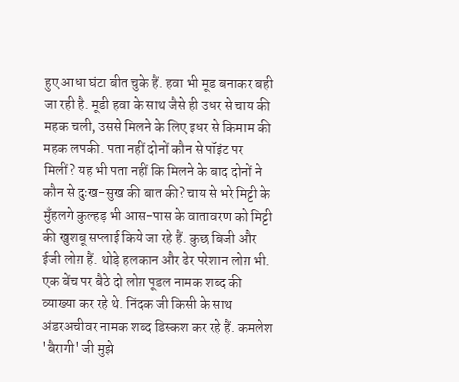हुए आधा घंटा बीत चुके हैं. हवा भी मूड बनाकर बही जा रही है. मूडी हवा के साथ जैसे ही उधर से चाय की महक चली, उससे मिलने के लिए इधर से किमाम की महक लपकी. पता नहीं दोनों कौन से पॉइंट पर मिलीं? यह भी पता नहीं कि मिलने के बाद दोनों ने कौन से दुःख-सुख की बात की? चाय से भरे मिट्टी के मुँहलगे कुल्हड़ भी आस-पास के वातावरण को मिट्टी की खुशबू सप्लाई किये जा रहे हैं. कुछ बिजी और ईजी लोग़ हैं. थोड़े हलकान और ढेर परेशान लोग़ भी.
एक बेंच पर बैठे दो लोग़ पूडल नामक शब्द की व्याख्या कर रहे थे. निंदक जी किसी के साथ अंडरअचीवर नामक शब्द डिस्कश कर रहे हैं. कमलेश 'बैरागी' जी मुझे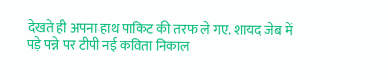देखते ही अपना हाथ पाकिट की तरफ ले गए. शायद जेब में पड़े पन्ने पर टीपी नई कविता निकाल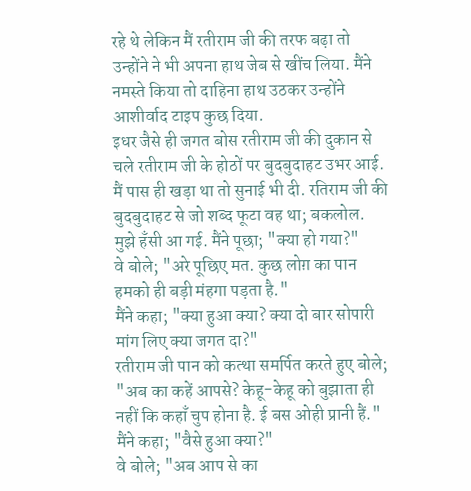रहे थे लेकिन मैं रतीराम जी की तरफ बढ़ा तो उन्होंने ने भी अपना हाथ जेब से खींच लिया. मैंने नमस्ते किया तो दाहिना हाथ उठकर उन्होंने आशीर्वाद टाइप कुछ दिया.
इधर जैसे ही जगत बोस रतीराम जी की दुकान से चले रतीराम जी के होठों पर बुदबुदाहट उभर आई. मैं पास ही खड़ा था तो सुनाई भी दी. रतिराम जी की बुदबुदाहट से जो शब्द फूटा वह था; बकलोल. मुझे हँसी आ गई. मैंने पूछा; "क्या हो गया?"
वे बोले; "अरे पूछिए मत. कुछ लोग़ का पान हमको ही बड़ी मंहगा पड़ता है."
मैंने कहा; "क्या हुआ क्या? क्या दो बार सोपारी मांग लिए क्या जगत दा?"
रतीराम जी पान को कत्था समर्पित करते हुए बोले; "अब का कहें आपसे? केहू-केहू को बुझाता ही नहीं कि कहाँ चुप होना है. ई बस ओही प्रानी हैं."
मैंने कहा; "वैसे हुआ क्या?"
वे बोले; "अब आप से का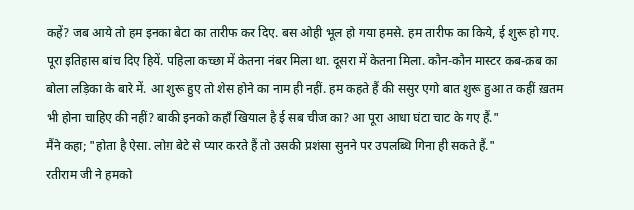कहें? जब आये तो हम इनका बेटा का तारीफ कर दिए. बस ओही भूल हो गया हमसे. हम तारीफ का किये, ई शुरू हो गए. पूरा इतिहास बांच दिए हियें. पहिला कच्छा में केतना नंबर मिला था. दूसरा में केतना मिला. कौन-कौन मास्टर कब-क़ब का बोला लड़िका के बारे में. आ शुरू हुए तो शेस होने का नाम ही नहीं. हम कहते हैं की ससुर एगो बात शुरू हुआ त कहीं ख़तम भी होना चाहिए की नहीं? बाकी इनको कहाँ खियाल है ई सब चीज का? आ पूरा आधा घंटा चाट के गए हैं."
मैंने कहा; "होता है ऐसा. लोग़ बेटे से प्यार करते हैं तो उसकी प्रशंसा सुनने पर उपलब्धि गिना ही सकते हैं."
रतीराम जी ने हमको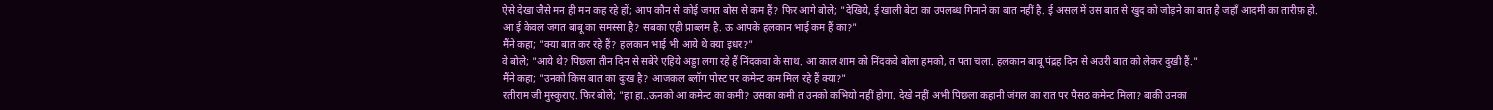ऐसे देखा जैसे मन ही मन कह रहे हों; आप कौन से कोई जगत बोस से कम हैं? फिर आगे बोले; "देखिये, ई खाली बेटा का उपलब्ध गिनाने का बात नहीं है. ई असल में उस बात से खुद को जोड़ने का बात है जहाँ आदमी का तारीफ़ हो. आ ई केवल जगत बाबू का समस्सा है? सबका एही प्राब्लम है. ऊ आपके हलकान भाई कम हैं का?"
मैंने कहा; "क्या बात कर रहे हैं? हलकान भाई भी आये थे क्या इधर?"
वे बोले; "आये थे? पिछला तीन दिन से सबेरे एहिये अड्डा लगा रहे हैं निंदकवा के साथ. आ काल शाम को निंदकवे बोला हमको, त पता चला. हलकान बाबू पंद्रह दिन से अउरी बात को लेकर दुखी हैं."
मैंने कहा; "उनको किस बात का दुःख है? आजकल ब्लॉग पोस्ट पर कमेन्ट कम मिल रहे हैं क्या?"
रतीराम जी मुस्कुराए. फिर बोले; "हा हा..ऊनको आ कमेन्ट का कमी? उसका कमी त उनको कभियो नहीं होगा. देखे नहीं अभी पिछला कहानी जंगल का रात पर पैसठ कमेन्ट मिला? बाकी उनका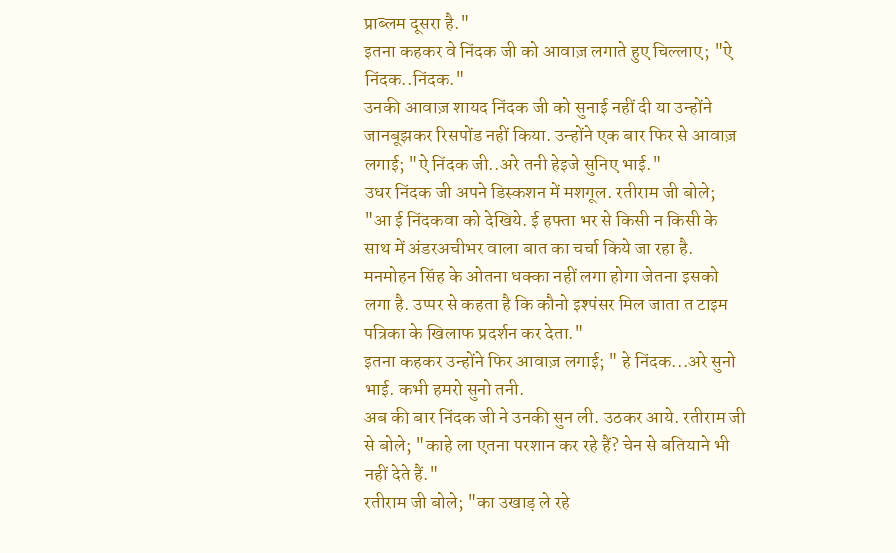प्राब्लम दूसरा है."
इतना कहकर वे निंदक जी को आवाज़ लगाते हुए चिल्लाए; "ऐ निंदक..निंदक."
उनकी आवाज़ शायद निंदक जी को सुनाई नहीं दी या उन्होंने जानबूझकर रिसपोंड नहीं किया. उन्होंने एक बार फिर से आवाज़ लगाई; "ऐ निंदक जी..अरे तनी हेइजे सुनिए भाई."
उधर निंदक जी अपने डिस्कशन में मशगूल. रतीराम जी बोले; "आ ई निंदकवा को देखिये. ई हफ्ता भर से किसी न किसी के साथ में अंडरअचीभर वाला बात का चर्चा किये जा रहा है. मनमोहन सिंह के ओतना धक्का नहीं लगा होगा जेतना इसको लगा है. उप्पर से कहता है कि कौनो इश्पंसर मिल जाता त टाइम पत्रिका के खिलाफ प्रदर्शन कर देता."
इतना कहकर उन्होंने फिर आवाज़ लगाई; " हे निंदक...अरे सुनो भाई. कभी हमरो सुनो तनी.
अब की बार निंदक जी ने उनकी सुन ली. उठकर आये. रतीराम जी से बोले; "काहे ला एतना परशान कर रहे हैं? चेन से बतियाने भी नहीं देते हैं."
रतीराम जी बोले; "का उखाड़ ले रहे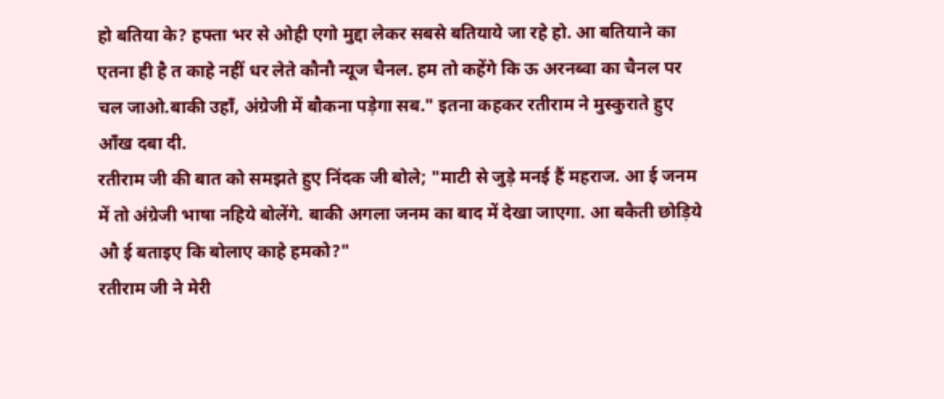हो बतिया के? हफ्ता भर से ओही एगो मुद्दा लेकर सबसे बतियाये जा रहे हो. आ बतियाने का एतना ही है त काहे नहीं धर लेते कौनौ न्यूज चैनल. हम तो कहेंगे कि ऊ अरनब्वा का चैनल पर चल जाओ.बाकी उहाँ, अंग्रेजी में बौकना पड़ेगा सब." इतना कहकर रतीराम ने मुस्कुराते हुए आँख दबा दी.
रतीराम जी की बात को समझते हुए निंदक जी बोले; "माटी से जुड़े मनई हैं महराज. आ ई जनम में तो अंग्रेजी भाषा नहिये बोलेंगे. बाकी अगला जनम का बाद में देखा जाएगा. आ बकैती छोड़िये औ ई बताइए कि बोलाए काहे हमको?"
रतीराम जी ने मेरी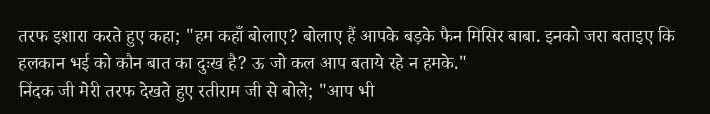तरफ इशारा करते हुए कहा; "हम कहाँ बोलाए? बोलाए हैं आपके बड़के फैन मिसिर बाबा. इनको जरा बताइए कि हलकान भई को कौन बात का दुःख है? ऊ जो कल आप बताये रहे न हमके."
निंदक जी मेरी तरफ देखते हुए रतीराम जी से बोले; "आप भी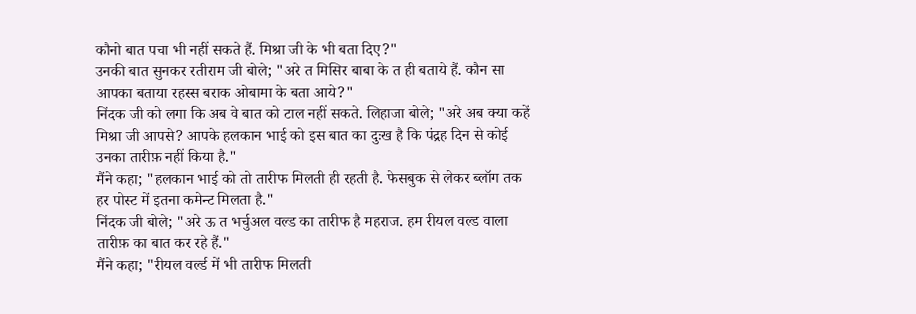कौनो बात पचा भी नहीं सकते हैं. मिश्रा जी के भी बता दिए?"
उनकी बात सुनकर रतीराम जी बोले; "अरे त मिसिर बाबा के त ही बताये हैं. कौन सा आपका बताया रहस्स बराक ओबामा के बता आये?"
निंदक जी को लगा कि अब वे बात को टाल नहीं सकते. लिहाजा बोले; "अरे अब क्या कहें मिश्रा जी आपसे? आपके हलकान भाई को इस बात का दुःख है कि पंद्रह दिन से कोई उनका तारीफ़ नहीं किया है."
मैंने कहा; "हलकान भाई को तो तारीफ मिलती ही रहती है. फेसबुक से लेकर ब्लॉग तक हर पोस्ट में इतना कमेन्ट मिलता है."
निंदक जी बोले; "अरे ऊ त भर्चुअल वल्ड का तारीफ है महराज. हम रीयल वल्ड वाला तारीफ़ का बात कर रहे हैं."
मैंने कहा; "रीयल वर्ल्ड में भी तारीफ मिलती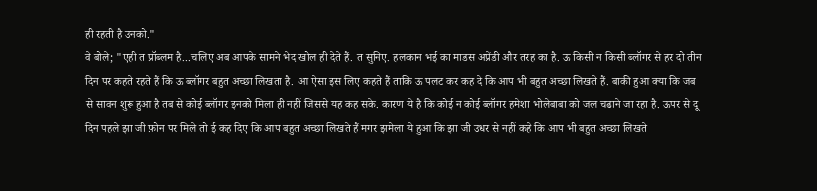ही रहती है उनको."
वे बोले; "एही त प्रॉब्लम है...चलिए अब आपके सामने भेद खोल ही देते हैं. त सुनिए. हलकान भई का माडस अप्रेंडी और तरह का है. ऊ किसी न किसी ब्लॉगर से हर दो तीन दिन पर कहते रहते हैं कि ऊ ब्लॉगर बहुत अच्छा लिखता है. आ ऐसा इस लिए कहते हैं ताकि ऊ पलट कर कह दे कि आप भी बहुत अच्छा लिखते हैं. बाकी हुआ क्या कि जब से सावन शुरू हुआ है तब से कोई ब्लॉगर इनको मिला ही नहीं जिससे यह कह सके. कारण ये है कि कोई न कोई ब्लॉगर हमेशा भोलेबाबा को जल चढाने जा रहा है. ऊपर से दू दिन पहले झा जी फ़ोन पर मिले तो ई कह दिए कि आप बहुत अच्छा लिखते हैं मगर झमेला ये हुआ कि झा जी उधर से नहीं कहे कि आप भी बहुत अच्छा लिखते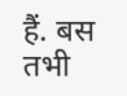हैं. बस तभी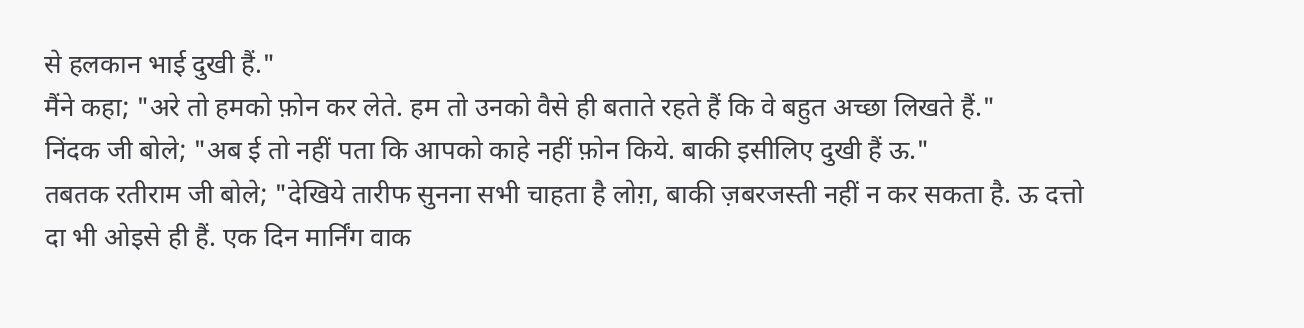से हलकान भाई दुखी हैं."
मैंने कहा; "अरे तो हमको फ़ोन कर लेते. हम तो उनको वैसे ही बताते रहते हैं कि वे बहुत अच्छा लिखते हैं."
निंदक जी बोले; "अब ई तो नहीं पता कि आपको काहे नहीं फ़ोन किये. बाकी इसीलिए दुखी हैं ऊ."
तबतक रतीराम जी बोले; "देखिये तारीफ सुनना सभी चाहता है लोग़, बाकी ज़बरजस्ती नहीं न कर सकता है. ऊ दत्तो दा भी ओइसे ही हैं. एक दिन मार्निंग वाक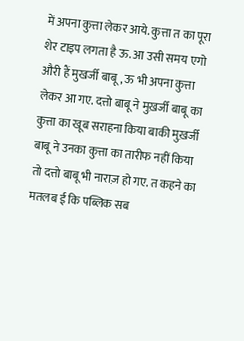में अपना कुत्ता लेकर आये. कुत्ता त का पूरा शेर टाइप लगता है ऊ. आ उसी समय एगो औरी हैं मुखर्जी बाबू, ऊ भी अपना कुत्ता लेकर आ गए. दत्तो बाबू ने मुख़र्जी बाबू का कुत्ता का खूब सराहना किया बाकी मुख़र्जी बाबू ने उनका कुत्ता का तारीफ नहीं किया तो दत्तो बाबू भी नाराज़ हो गए. त कहने का मतलब ई कि पब्लिक सब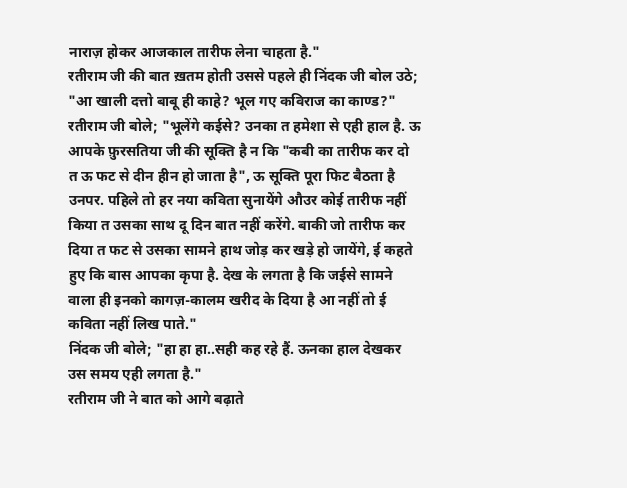नाराज़ होकर आजकाल तारीफ लेना चाहता है."
रतीराम जी की बात ख़तम होती उससे पहले ही निंदक जी बोल उठे; "आ खाली दत्तो बाबू ही काहे? भूल गए कविराज का काण्ड?"
रतीराम जी बोले; "भूलेंगे कईसे? उनका त हमेशा से एही हाल है. ऊ आपके फ़ुरसतिया जी की सूक्ति है न कि "कबी का तारीफ कर दो त ऊ फट से दीन हीन हो जाता है", ऊ सूक्ति पूरा फिट बैठता है उनपर. पहिले तो हर नया कविता सुनायेंगे औउर कोई तारीफ नहीं किया त उसका साथ दू दिन बात नहीं करेंगे. बाकी जो तारीफ कर दिया त फट से उसका सामने हाथ जोड़ कर खड़े हो जायेंगे, ई कहते हुए कि बास आपका कृपा है. देख के लगता है कि जईसे सामने वाला ही इनको कागज़-कालम खरीद के दिया है आ नहीं तो ई कविता नहीं लिख पाते."
निंदक जी बोले; "हा हा हा..सही कह रहे हैं. ऊनका हाल देखकर उस समय एही लगता है."
रतीराम जी ने बात को आगे बढ़ाते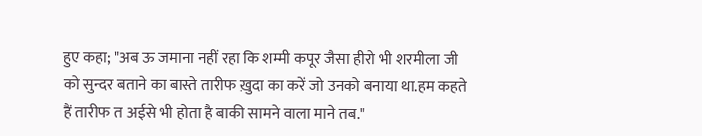हुए कहा; "अब ऊ जमाना नहीं रहा कि शम्मी कपूर जैसा हीरो भी शरमीला जी को सुन्दर बताने का बास्ते तारीफ ख़ुदा का करें जो उनको बनाया था.हम कहते हैं तारीफ त अईसे भी होता है बाकी सामने वाला माने तब."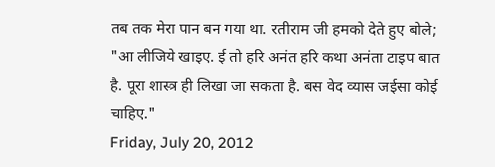तब तक मेरा पान बन गया था. रतीराम जी हमको देते हुए बोले; "आ लीजिये खाइए. ई तो हरि अनंत हरि कथा अनंता टाइप बात है. पूरा शास्त्र ही लिखा जा सकता है. बस वेद व्यास जईसा कोई चाहिए."
Friday, July 20, 2012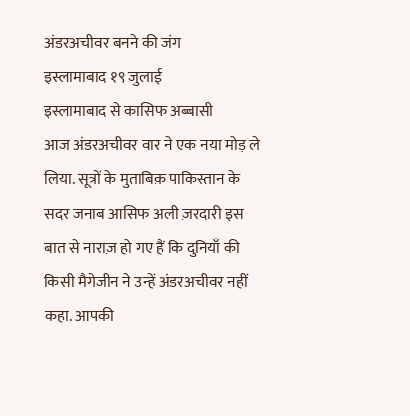अंडरअचीवर बनने की जंग
इस्लामाबाद १९ जुलाई
इस्लामाबाद से कासिफ अब्बासी
आज अंडरअचीवर वार ने एक नया मोड़ ले लिया. सूत्रों के मुताबिक़ पाकिस्तान के सदर जनाब आसिफ अली ज़रदारी इस बात से नाराज़ हो गए हैं कि दुनियाँ की किसी मैगेजीन ने उन्हें अंडरअचीवर नहीं कहा. आपकी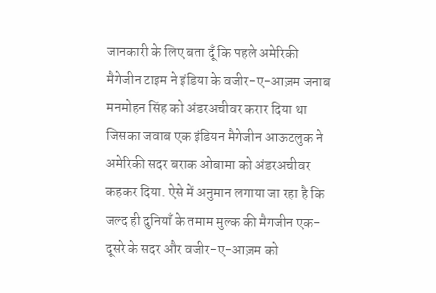जानकारी के लिए बता दूँ कि पहले अमेरिकी मैगेजीन टाइम ने इंडिया के वजीर-ए-आज़म जनाब मनमोहन सिंह को अंडरअचीवर करार दिया था जिसका जवाब एक इंडियन मैगेजीन आऊटलुक ने अमेरिकी सदर बराक ओबामा को अंडरअचीवर कहकर दिया. ऐसे में अनुमान लगाया जा रहा है कि जल्द ही दुनियाँ के तमाम मुल्क की मैगजीन एक-दूसरे के सदर और वजीर-ए-आज़म को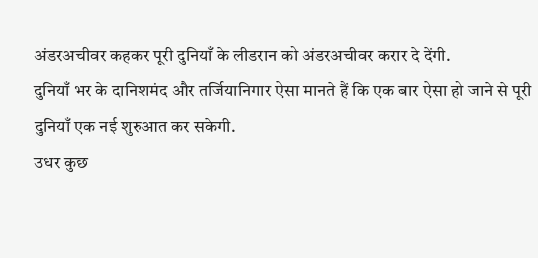अंडरअचीवर कहकर पूरी दुनियाँ के लीडरान को अंडरअचीवर करार दे देंगी.
दुनियाँ भर के दानिशमंद और तर्जियानिगार ऐसा मानते हैं कि एक बार ऐसा हो जाने से पूरी दुनियाँ एक नई शुरुआत कर सकेगी.
उधर कुछ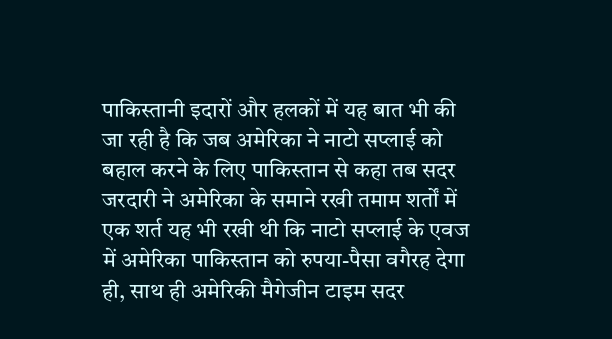पाकिस्तानी इदारों और हलकों में यह बात भी की जा रही है कि जब अमेरिका ने नाटो सप्लाई को बहाल करने के लिए पाकिस्तान से कहा तब सदर जरदारी ने अमेरिका के समाने रखी तमाम शर्तों में एक शर्त यह भी रखी थी कि नाटो सप्लाई के एवज में अमेरिका पाकिस्तान को रुपया-पैसा वगैरह देगा ही, साथ ही अमेरिकी मैगेजीन टाइम सदर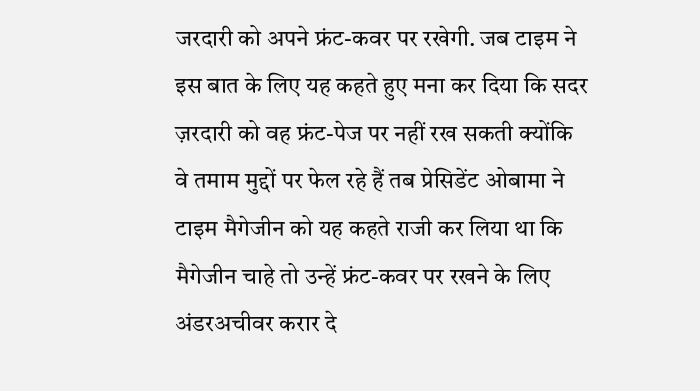जरदारी को अपने फ्रंट-कवर पर रखेगी. जब टाइम ने इस बात के लिए यह कहते हुए मना कर दिया कि सदर ज़रदारी को वह फ्रंट-पेज पर नहीं रख सकती क्योंकि वे तमाम मुद्दों पर फेल रहे हैं तब प्रेसिडेंट ओबामा ने टाइम मैगेजीन को यह कहते राजी कर लिया था कि मैगेजीन चाहे तो उन्हें फ्रंट-कवर पर रखने के लिए अंडरअचीवर करार दे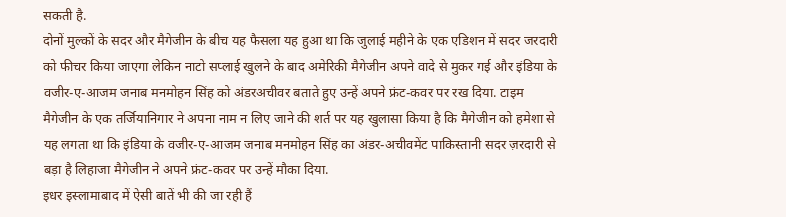सकती है.
दोनों मुल्कों के सदर और मैगेजीन के बीच यह फैसला यह हुआ था कि जुलाई महीने के एक एडिशन में सदर जरदारी को फीचर किया जाएगा लेकिन नाटो सप्लाई खुलने के बाद अमेरिकी मैगेजीन अपने वादे से मुकर गई और इंडिया के वजीर-ए-आजम जनाब मनमोहन सिंह को अंडरअचीवर बताते हुए उन्हें अपने फ्रंट-कवर पर रख दिया. टाइम मैगेजीन के एक तर्जियानिगार ने अपना नाम न लिए जाने की शर्त पर यह खुलासा किया है कि मैगेजीन को हमेशा से यह लगता था कि इंडिया के वजीर-ए-आजम जनाब मनमोहन सिंह का अंडर-अचीवमेंट पाकिस्तानी सदर ज़रदारी से बड़ा है लिहाजा मैगेजीन ने अपने फ्रंट-कवर पर उन्हें मौका दिया.
इधर इस्लामाबाद में ऐसी बातें भी की जा रही हैं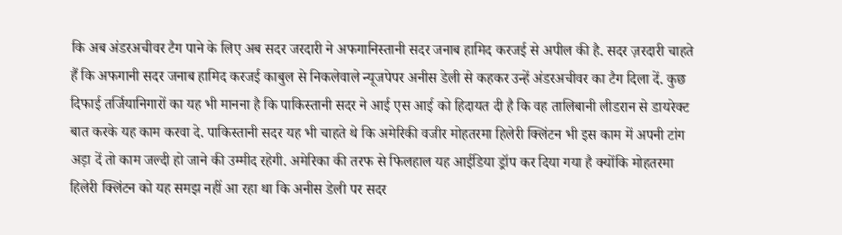कि अब अंडरअचीवर टैग पाने के लिए अब सदर जरदारी ने अफगानिस्तानी सदर जनाब हामिद करजई से अपील की है. सदर ज़रदारी चाहते हैं कि अफगानी सदर जनाब हामिद करजई काबुल से निकलेवाले न्यूजपेपर अनीस डेली से कहकर उन्हें अंडरअचीवर का टैग दिला दें. कुछ दिफाई तर्जियानिगारों का यह भी मानना है कि पाकिस्तानी सदर ने आई एस आई को हिदायत दी है कि वह तालिबानी लीडरान से डायरेक्ट बात करके यह काम करवा दे. पाकिस्तानी सदर यह भी चाहते थे कि अमेरिकी वजीर मोहतरमा हिलेरी क्लिंटन भी इस काम में अपनी टांग अड़ा दें तो काम जल्दी हो जाने की उम्मीद रहेगी. अमेरिका की तरफ से फिलहाल यह आईडिया ड्रॉप कर दिया गया है क्योंकि मोहतरमा हिलेरी क्लिंटन को यह समझ नहीं आ रहा था कि अनीस डेली पर सदर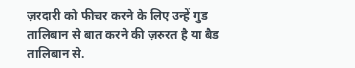ज़रदारी को फीचर करने के लिए उन्हें गुड तालिबान से बात करने की ज़रुरत है या बैड तालिबान से.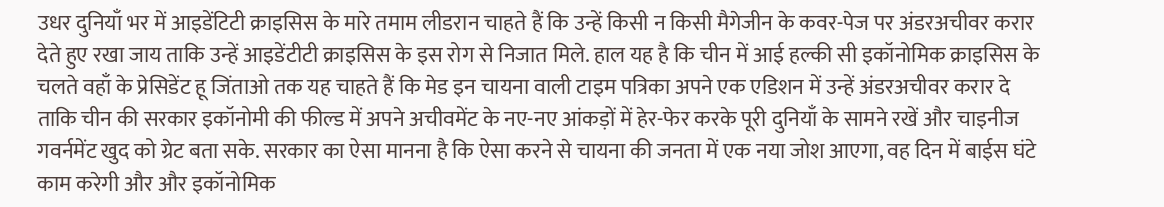उधर दुनियाँ भर में आइडेंटिटी क्राइसिस के मारे तमाम लीडरान चाहते हैं कि उन्हें किसी न किसी मैगेजीन के कवर-पेज पर अंडरअचीवर करार देते हुए रखा जाय ताकि उन्हें आइडेंटीटी क्राइसिस के इस रोग से निजात मिले. हाल यह है कि चीन में आई हल्की सी इकॉनोमिक क्राइसिस के चलते वहाँ के प्रेसिडेंट हू जिंताओ तक यह चाहते हैं कि मेड इन चायना वाली टाइम पत्रिका अपने एक एडिशन में उन्हें अंडरअचीवर करार दे ताकि चीन की सरकार इकॉनोमी की फील्ड में अपने अचीवमेंट के नए-नए आंकड़ों में हेर-फेर करके पूरी दुनियाँ के सामने रखें और चाइनीज गवर्नमेंट खुद को ग्रेट बता सके. सरकार का ऐसा मानना है कि ऐसा करने से चायना की जनता में एक नया जोश आएगा, वह दिन में बाईस घंटे काम करेगी और और इकॉनोमिक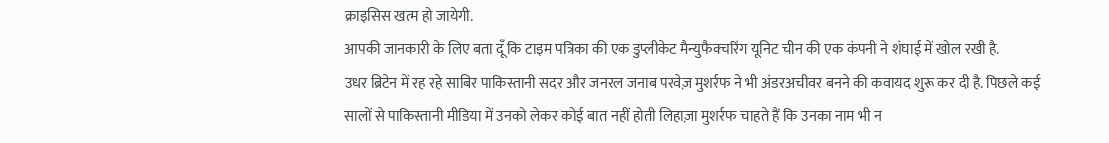क्राइसिस खत्म हो जायेगी.
आपकी जानकारी के लिए बता दूँ कि टाइम पत्रिका की एक डुप्लीकेट मैन्युफैक्चरिंग यूनिट चीन की एक कंपनी ने शंघाई में खोल रखी है.
उधर ब्रिटेन में रह रहे साबिर पाकिस्तानी सदर और जनरल जनाब परवेज़ मुशर्रफ ने भी अंडरअचीवर बनने की कवायद शुरू कर दी है. पिछले कई सालों से पाकिस्तानी मीडिया में उनको लेकर कोई बात नहीं होती लिहाज़ा मुशर्रफ चाहते हैं कि उनका नाम भी न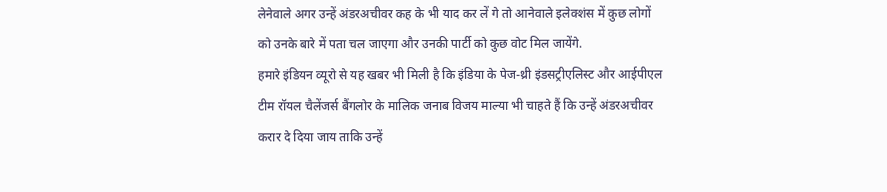लेनेवाले अगर उन्हें अंडरअचीवर कह के भी याद कर लें गे तो आनेवाले इलेक्शंस में कुछ लोगों को उनके बारे में पता चल जाएगा और उनकी पार्टी को कुछ वोट मिल जायेंगे.
हमारे इंडियन व्यूरो से यह खबर भी मिली है कि इंडिया के पेज-थ्री इंडसट्रीएलिस्ट और आईपीएल टीम रॉयल चैलेंजर्स बैंगलोर के मालिक जनाब विजय माल्या भी चाहते हैं कि उन्हें अंडरअचीवर करार दे दिया जाय ताकि उन्हें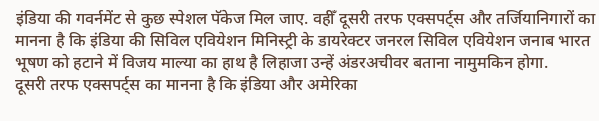इंडिया की गवर्नमेंट से कुछ स्पेशल पॅकेज मिल जाए. वहीँ दूसरी तरफ एक्सपर्ट्स और तर्जियानिगारों का मानना है कि इंडिया की सिविल एवियेशन मिनिस्ट्री के डायरेक्टर जनरल सिविल एवियेशन जनाब भारत भूषण को हटाने में विजय माल्या का हाथ है लिहाजा उन्हें अंडरअचीवर बताना नामुमकिन होगा.
दूसरी तरफ एक्सपर्ट्स का मानना है कि इंडिया और अमेरिका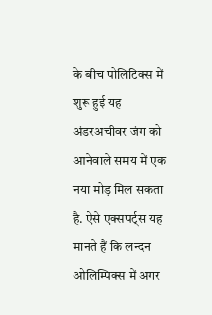के बीच पोलिटिक्स में शुरू हुई यह अंडरअचीवर जंग को आनेवाले समय में एक नया मोड़ मिल सकता है. ऐसे एक्सपर्ट्स यह मानते हैं कि लन्दन ओलिम्पिक्स में अगर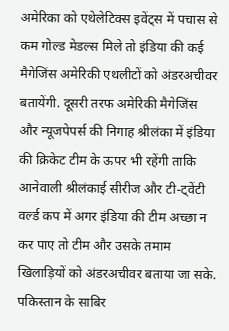अमेरिका को एथेलेटिक्स इवेंट्स में पचास से कम गोल्ड मेडल्स मिले तो इंडिया की कई मैगेजिंस अमेरिकी एथलीटों को अंडरअचीवर बतायेंगी. दूसरी तरफ अमेरिकी मैगेजिंस और न्यूजपेपर्स की निगाह श्रीलंका में इंडिया की क्रिकेट टीम के ऊपर भी रहेंगी ताकि आनेवाली श्रीलंकाई सीरीज और टी-ट्वेंटी वर्ल्ड कप में अगर इंडिया की टीम अच्छा न कर पाए तो टीम और उसके तमाम खिलाड़ियों को अंडरअचीवर बताया जा सके. पकिस्तान के साबिर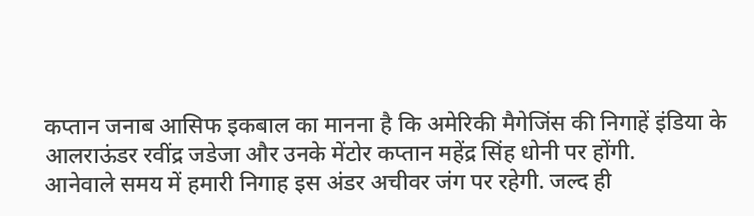कप्तान जनाब आसिफ इकबाल का मानना है कि अमेरिकी मैगेजिंस की निगाहें इंडिया के आलराऊंडर रवींद्र जडेजा और उनके मेंटोर कप्तान महेंद्र सिंह धोनी पर होंगी.
आनेवाले समय में हमारी निगाह इस अंडर अचीवर जंग पर रहेगी. जल्द ही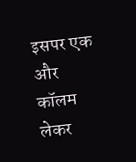इसपर एक और कॉलम लेकर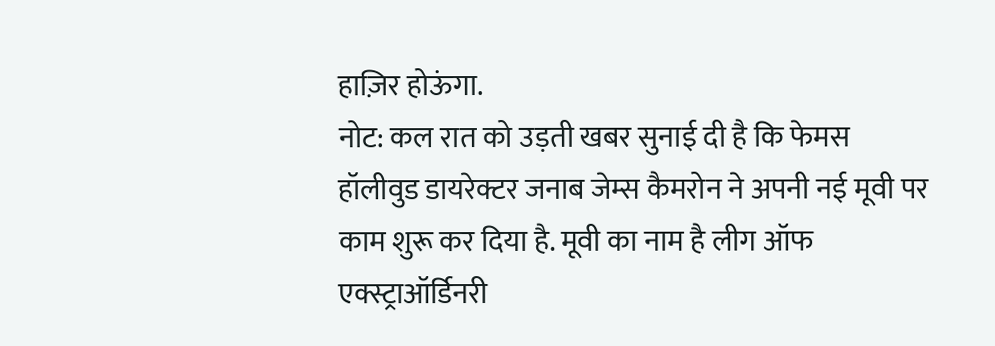हाज़िर होऊंगा.
नोट: कल रात को उड़ती खबर सुनाई दी है कि फेमस हॉलीवुड डायरेक्टर जनाब जेम्स कैमरोन ने अपनी नई मूवी पर काम शुरू कर दिया है. मूवी का नाम है लीग ऑफ एक्स्ट्राऑर्डिनरी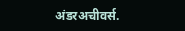अंडरअचीवर्स.